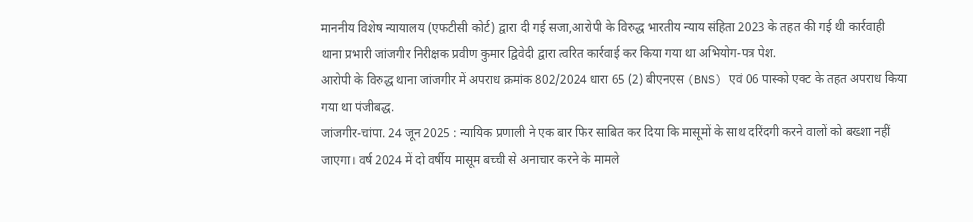माननीय विशेष न्यायालय (एफटीसी कोर्ट) द्वारा दी गई सजा,आरोपी के विरुद्ध भारतीय न्याय संहिता 2023 के तहत की गई थी कार्रवाही
थाना प्रभारी जांजगीर निरीक्षक प्रवीण कुमार द्विवेदी द्वारा त्वरित कार्रवाई कर किया गया था अभियोग-पत्र पेश.
आरोपी के विरुद्ध थाना जांजगीर में अपराध क्रमांक 802/2024 धारा 65 (2) बीएनएस (BNS) एवं 06 पास्को एक्ट के तहत अपराध किया गया था पंजीबद्ध.
जांजगीर-चांपा. 24 जून 2025 : न्यायिक प्रणाली ने एक बार फिर साबित कर दिया कि मासूमों के साथ दरिंदगी करने वालों को बख्शा नहीं जाएगा। वर्ष 2024 में दो वर्षीय मासूम बच्ची से अनाचार करने के मामले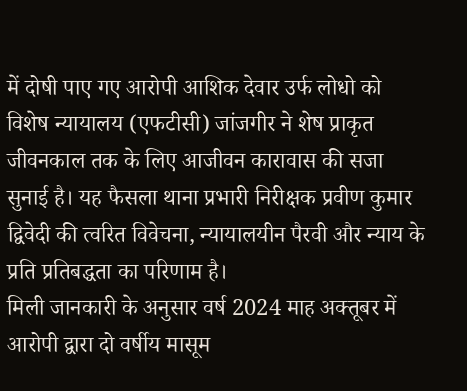में दोषी पाए गए आरोपी आशिक देवार उर्फ लोधो को विशेष न्यायालय (एफटीसी) जांजगीर ने शेष प्राकृत जीवनकाल तक के लिए आजीवन कारावास की सजा सुनाई है। यह फैसला थाना प्रभारी निरीक्षक प्रवीण कुमार द्विवेदी की त्वरित विवेचना, न्यायालयीन पैरवी और न्याय के प्रति प्रतिबद्धता का परिणाम है।
मिली जानकारी के अनुसार वर्ष 2024 माह अक्तूबर में आरोपी द्वारा दो वर्षीय मासूम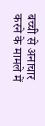बच्ची से अनाचार करने के मामले में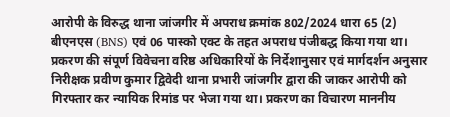आरोपी के विरुद्ध थाना जांजगीर में अपराध क्रमांक 802/2024 धारा 65 (2) बीएनएस (BNS) एवं 06 पास्को एक्ट के तहत अपराध पंजीबद्ध किया गया था। प्रकरण की संपूर्ण विवेचना वरिष्ठ अधिकारियों के निर्देशानुसार एवं मार्गदर्शन अनुसार निरीक्षक प्रवीण कुमार द्विवेदी थाना प्रभारी जांजगीर द्वारा की जाकर आरोपी को गिरफ्तार कर न्यायिक रिमांड पर भेजा गया था। प्रकरण का विचारण माननीय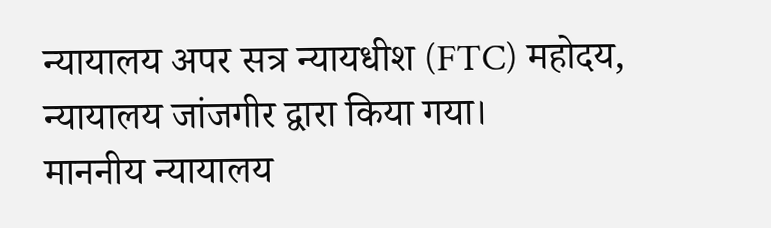न्यायालय अपर सत्र न्यायधीश (FTC) महोदय, न्यायालय जांजगीर द्वारा किया गया।
माननीय न्यायालय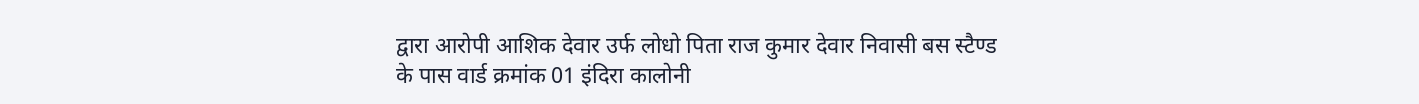द्वारा आरोपी आशिक देवार उर्फ लोधो पिता राज कुमार देवार निवासी बस स्टैण्ड के पास वार्ड क्रमांक 01 इंदिरा कालोनी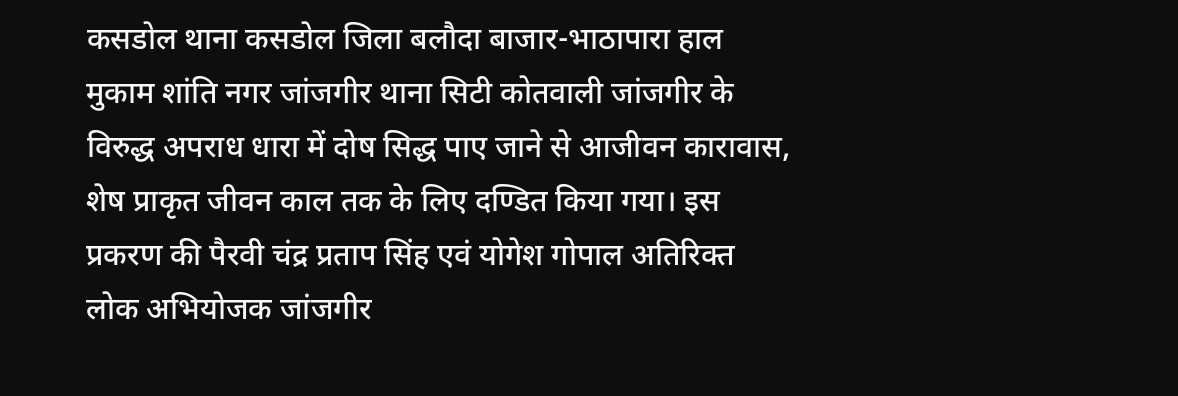कसडोल थाना कसडोल जिला बलौदा बाजार-भाठापारा हाल मुकाम शांति नगर जांजगीर थाना सिटी कोतवाली जांजगीर के विरुद्ध अपराध धारा में दोष सिद्ध पाए जाने से आजीवन कारावास, शेष प्राकृत जीवन काल तक के लिए दण्डित किया गया। इस प्रकरण की पैरवी चंद्र प्रताप सिंह एवं योगेश गोपाल अतिरिक्त लोक अभियोजक जांजगीर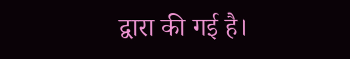द्वारा की गई है।